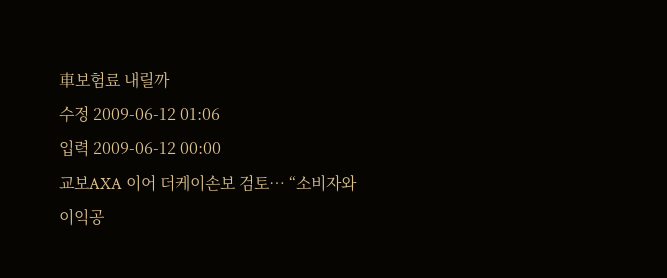車보험료 내릴까
수정 2009-06-12 01:06
입력 2009-06-12 00:00
교보AXA 이어 더케이손보 검토… “소비자와 이익공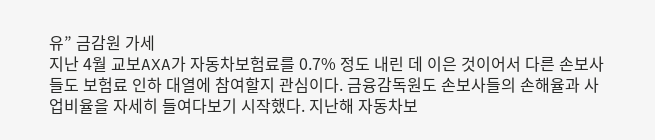유” 금감원 가세
지난 4월 교보AXA가 자동차보험료를 0.7% 정도 내린 데 이은 것이어서 다른 손보사들도 보험료 인하 대열에 참여할지 관심이다. 금융감독원도 손보사들의 손해율과 사업비율을 자세히 들여다보기 시작했다. 지난해 자동차보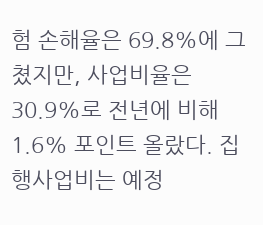험 손해율은 69.8%에 그쳤지만, 사업비율은 30.9%로 전년에 비해 1.6% 포인트 올랐다. 집행사업비는 예정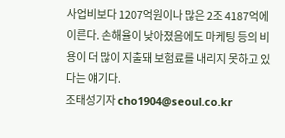사업비보다 1207억원이나 많은 2조 4187억에 이른다. 손해율이 낮아졌음에도 마케팅 등의 비용이 더 많이 지출돼 보험료를 내리지 못하고 있다는 얘기다.
조태성기자 cho1904@seoul.co.kr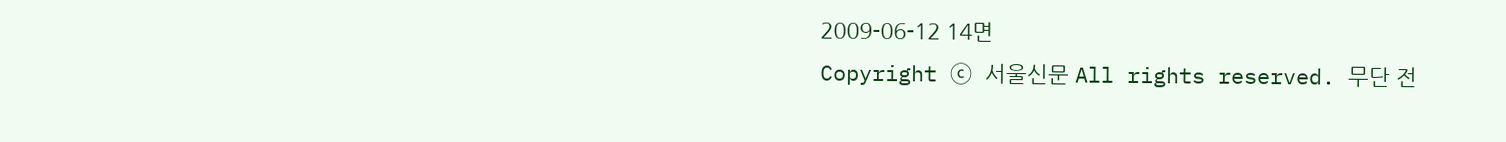2009-06-12 14면
Copyright ⓒ 서울신문 All rights reserved. 무단 전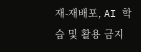재-재배포, AI 학습 및 활용 금지